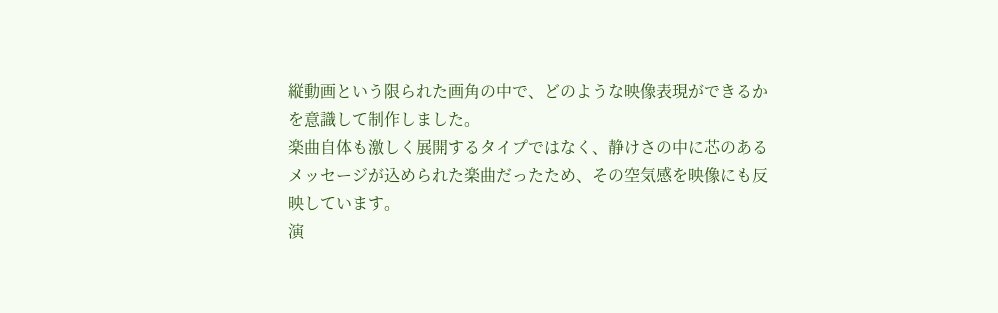縦動画という限られた画角の中で、どのような映像表現ができるかを意識して制作しました。
楽曲自体も激しく展開するタイプではなく、静けさの中に芯のあるメッセージが込められた楽曲だったため、その空気感を映像にも反映しています。
演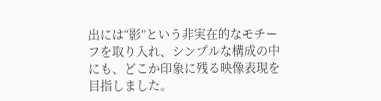出には“影”という非実在的なモチーフを取り入れ、シンプルな構成の中にも、どこか印象に残る映像表現を目指しました。